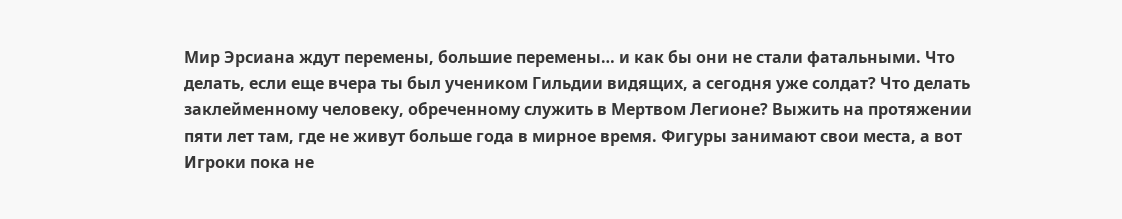Мир Эрсиана ждут перемены, большие перемены… и как бы они не стали фатальными. Что делать, если еще вчера ты был учеником Гильдии видящих, а сегодня уже солдат? Что делать заклейменному человеку, обреченному служить в Мертвом Легионе? Выжить на протяжении пяти лет там, где не живут больше года в мирное время. Фигуры занимают свои места, а вот Игроки пока не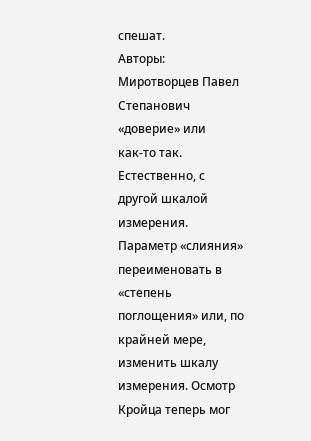спешат.
Авторы: Миротворцев Павел Степанович
«доверие» или как‑то так. Естественно, с другой шкалой измерения. Параметр «слияния» переименовать в «степень поглощения» или, по крайней мере, изменить шкалу измерения. Осмотр Кройца теперь мог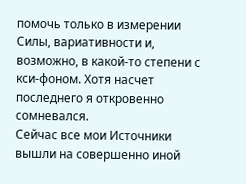помочь только в измерении Силы, вариативности и, возможно, в какой‑то степени с кси‑фоном. Хотя насчет последнего я откровенно сомневался.
Сейчас все мои Источники вышли на совершенно иной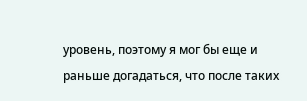уровень, поэтому я мог бы еще и раньше догадаться, что после таких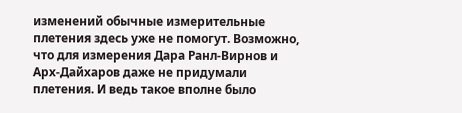изменений обычные измерительные плетения здесь уже не помогут. Возможно, что для измерения Дара Ранл‑Вирнов и Арх‑Дайхаров даже не придумали плетения. И ведь такое вполне было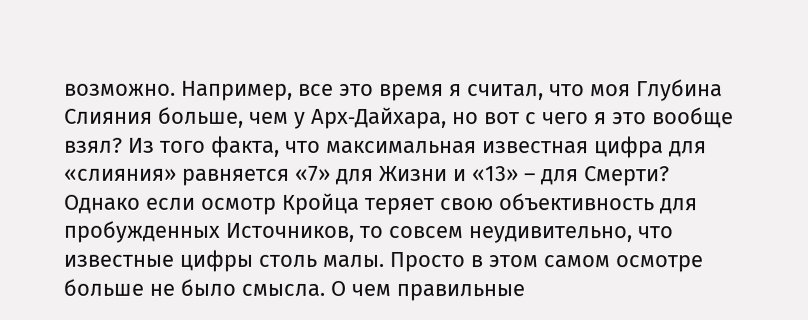возможно. Например, все это время я считал, что моя Глубина Слияния больше, чем у Арх‑Дайхара, но вот с чего я это вообще взял? Из того факта, что максимальная известная цифра для «слияния» равняется «7» для Жизни и «13» – для Смерти? Однако если осмотр Кройца теряет свою объективность для пробужденных Источников, то совсем неудивительно, что известные цифры столь малы. Просто в этом самом осмотре больше не было смысла. О чем правильные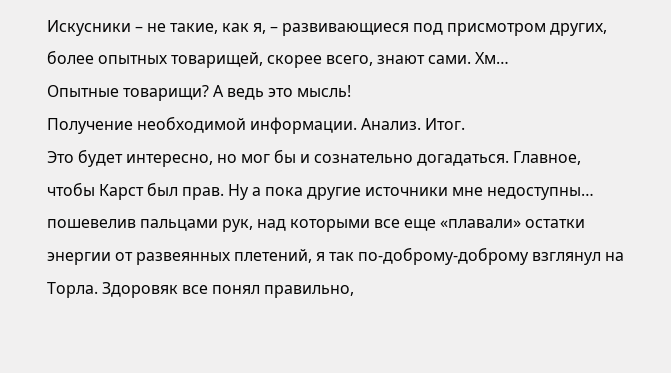Искусники – не такие, как я, – развивающиеся под присмотром других, более опытных товарищей, скорее всего, знают сами. Хм…
Опытные товарищи? А ведь это мысль!
Получение необходимой информации. Анализ. Итог.
Это будет интересно, но мог бы и сознательно догадаться. Главное, чтобы Карст был прав. Ну а пока другие источники мне недоступны… пошевелив пальцами рук, над которыми все еще «плавали» остатки энергии от развеянных плетений, я так по‑доброму‑доброму взглянул на Торла. Здоровяк все понял правильно,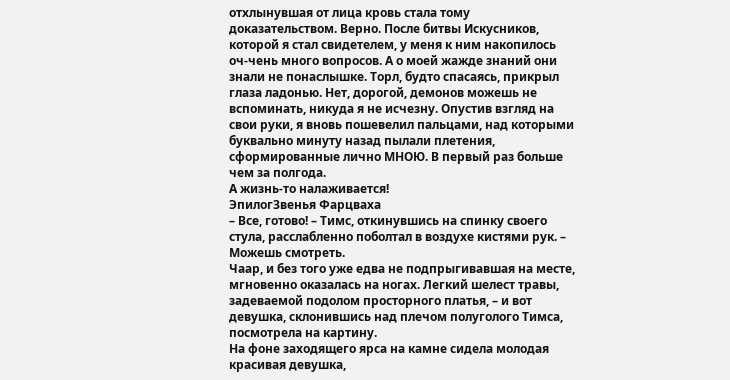отхлынувшая от лица кровь стала тому доказательством. Верно. После битвы Искусников, которой я стал свидетелем, у меня к ним накопилось оч‑чень много вопросов. А о моей жажде знаний они знали не понаслышке. Торл, будто спасаясь, прикрыл глаза ладонью. Нет, дорогой, демонов можешь не вспоминать, никуда я не исчезну. Опустив взгляд на свои руки, я вновь пошевелил пальцами, над которыми буквально минуту назад пылали плетения, сформированные лично МНОЮ. В первый раз больше чем за полгода.
А жизнь‑то налаживается!
ЭпилогЗвенья Фарцваха
– Все, готово! – Тимс, откинувшись на спинку своего стула, расслабленно поболтал в воздухе кистями рук. – Можешь смотреть.
Чаар, и без того уже едва не подпрыгивавшая на месте, мгновенно оказалась на ногах. Легкий шелест травы, задеваемой подолом просторного платья, – и вот девушка, склонившись над плечом полуголого Тимса, посмотрела на картину.
На фоне заходящего ярса на камне сидела молодая красивая девушка,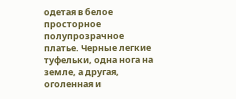одетая в белое просторное полупрозрачное платье. Черные легкие туфельки, одна нога на земле, а другая, оголенная и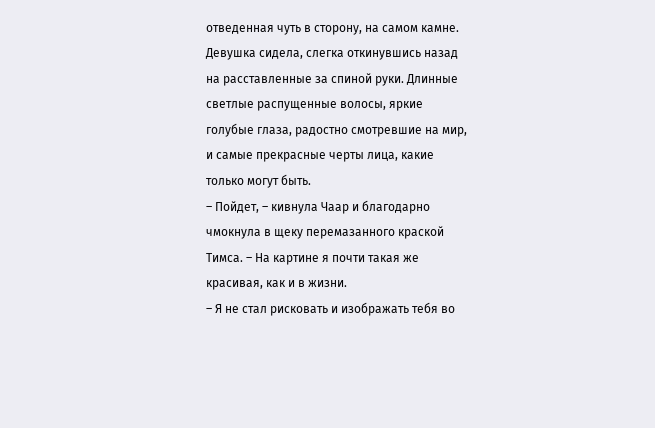отведенная чуть в сторону, на самом камне. Девушка сидела, слегка откинувшись назад на расставленные за спиной руки. Длинные светлые распущенные волосы, яркие голубые глаза, радостно смотревшие на мир, и самые прекрасные черты лица, какие только могут быть.
– Пойдет, – кивнула Чаар и благодарно чмокнула в щеку перемазанного краской Тимса. – На картине я почти такая же красивая, как и в жизни.
– Я не стал рисковать и изображать тебя во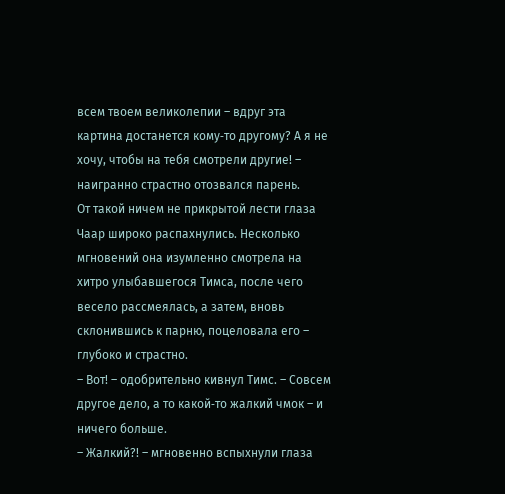всем твоем великолепии – вдруг эта картина достанется кому‑то другому? А я не хочу, чтобы на тебя смотрели другие! – наигранно страстно отозвался парень.
От такой ничем не прикрытой лести глаза Чаар широко распахнулись. Несколько мгновений она изумленно смотрела на хитро улыбавшегося Тимса, после чего весело рассмеялась, а затем, вновь склонившись к парню, поцеловала его – глубоко и страстно.
– Вот! – одобрительно кивнул Тимс. – Совсем другое дело, а то какой‑то жалкий чмок – и ничего больше.
– Жалкий?! – мгновенно вспыхнули глаза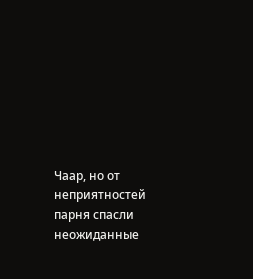Чаар, но от неприятностей парня спасли неожиданные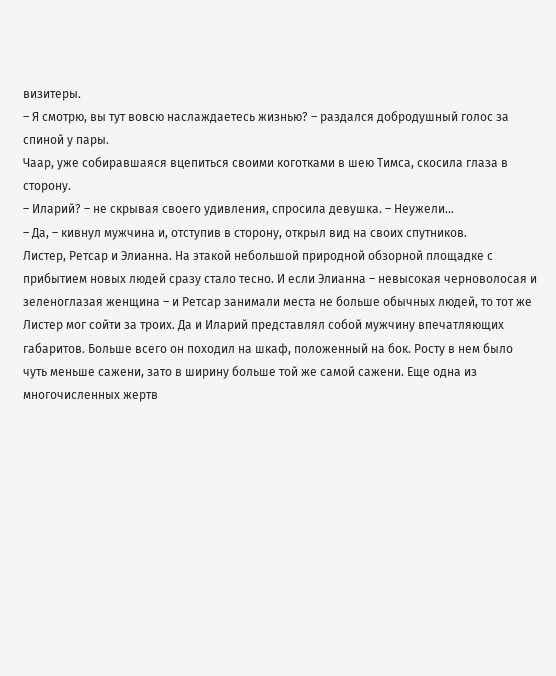визитеры.
– Я смотрю, вы тут вовсю наслаждаетесь жизнью? – раздался добродушный голос за спиной у пары.
Чаар, уже собиравшаяся вцепиться своими коготками в шею Тимса, скосила глаза в сторону.
– Иларий? – не скрывая своего удивления, спросила девушка. – Неужели…
– Да, – кивнул мужчина и, отступив в сторону, открыл вид на своих спутников.
Листер, Ретсар и Элианна. На этакой небольшой природной обзорной площадке с прибытием новых людей сразу стало тесно. И если Элианна – невысокая черноволосая и зеленоглазая женщина – и Ретсар занимали места не больше обычных людей, то тот же Листер мог сойти за троих. Да и Иларий представлял собой мужчину впечатляющих габаритов. Больше всего он походил на шкаф, положенный на бок. Росту в нем было чуть меньше сажени, зато в ширину больше той же самой сажени. Еще одна из многочисленных жертв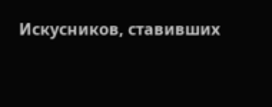Искусников, ставивших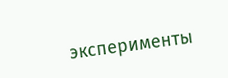эксперименты